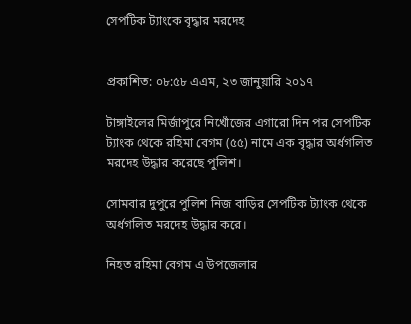সেপটিক ট্যাংকে বৃদ্ধার মরদেহ


প্রকাশিত: ০৮:৫৮ এএম, ২৩ জানুয়ারি ২০১৭

টাঙ্গাইলের মির্জাপুরে নিখোঁজের এগারো দিন পর সেপটিক ট্যাংক থেকে রহিমা বেগম (৫৫) নামে এক বৃদ্ধার অর্ধগলিত মরদেহ উদ্ধার করেছে পুলিশ।

সোমবার দুপুরে পুলিশ নিজ বাড়ির সেপটিক ট্যাংক থেকে অর্ধগলিত মরদেহ উদ্ধার করে।

নিহত রহিমা বেগম এ উপজেলার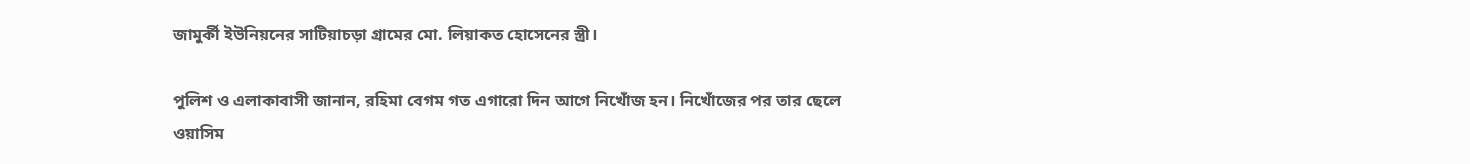জামুর্কী ইউনিয়নের সাটিয়াচড়া গ্রামের মো. লিয়াকত হোসেনের স্ত্রী।

পুলিশ ও এলাকাবাসী জানান, রহিমা বেগম গত এগারো দিন আগে নিখোঁজ হন। নিখোঁজের পর তার ছেলে ওয়াসিম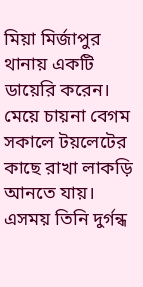মিয়া মির্জাপুর থানায় একটি ডায়েরি করেন। মেয়ে চায়না বেগম সকালে টয়লেটের কাছে রাখা লাকড়ি আনতে যায়। এসময় তিনি দুর্গন্ধ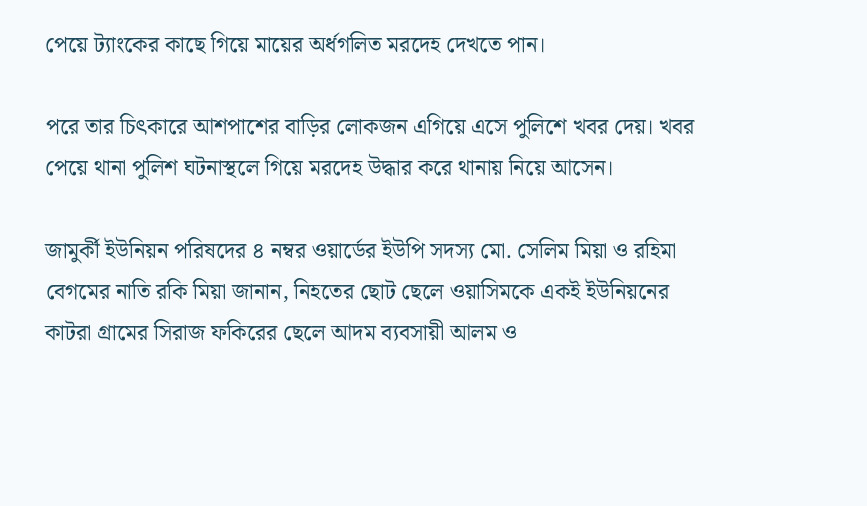পেয়ে ট্যাংকের কাছে গিয়ে মায়ের অর্ধগলিত মরদেহ দেখতে পান।

পরে তার চিৎকারে আশপাশের বাড়ির লোকজন এগিয়ে এসে পুলিশে খবর দেয়। খবর পেয়ে থানা পুলিশ ঘটনাস্থলে গিয়ে মরদেহ উদ্ধার করে থানায় নিয়ে আসেন।

জামুর্কী ইউনিয়ন পরিষদের ৪ নম্বর ওয়ার্ডের ইউপি সদস্য মো. সেলিম মিয়া ও রহিমা বেগমের নাতি রকি মিয়া জানান, নিহতের ছোট ছেলে ওয়াসিমকে একই ইউনিয়নের কাটরা গ্রামের সিরাজ ফকিরের ছেলে আদম ব্যবসায়ী আলম ও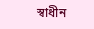স্বাধীন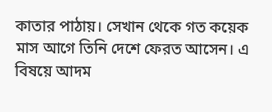কাতার পাঠায়। সেখান থেকে গত কয়েক মাস আগে তিনি দেশে ফেরত আসেন। এ বিষয়ে আদম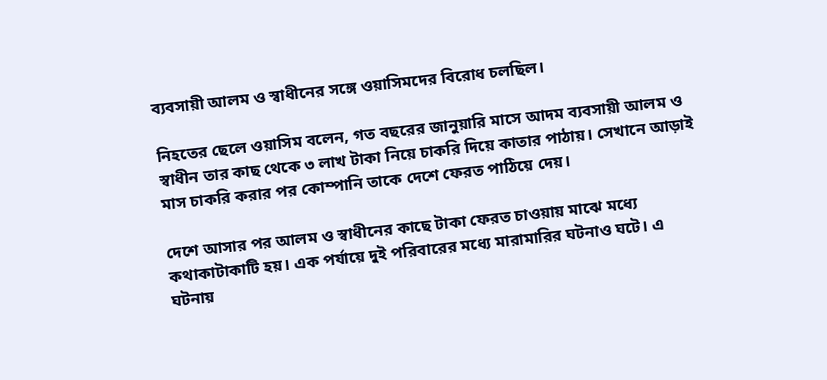ব্যবসায়ী আলম ও স্বাধীনের সঙ্গে ওয়াসিমদের বিরোধ চলছিল।

নিহতের ছেলে ওয়াসিম বলেন, গত বছরের জানুয়ারি মাসে আদম ব্যবসায়ী আলম ও স্বাধীন তার কাছ থেকে ৩ লাখ টাকা নিয়ে চাকরি দিয়ে কাতার পাঠায়। সেখানে আড়াই মাস চাকরি করার পর কোম্পানি তাকে দেশে ফেরত পাঠিয়ে দেয়।

দেশে আসার পর আলম ও স্বাধীনের কাছে টাকা ফেরত চাওয়ায় মাঝে মধ্যে কথাকাটাকাটি হয়। এক পর্যায়ে দুই পরিবারের মধ্যে মারামারির ঘটনাও ঘটে। এ ঘটনায়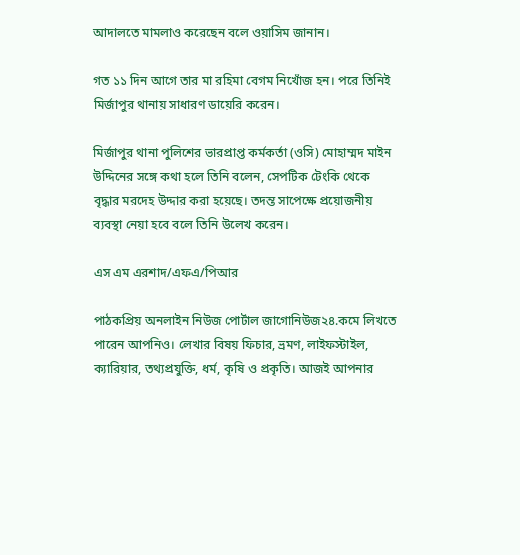আদালতে মামলাও করেছেন বলে ওয়াসিম জানান।

গত ১১ দিন আগে তার মা রহিমা বেগম নিখোঁজ হন। পরে তিনিই মির্জাপুর থানায় সাধারণ ডায়েরি করেন।

মির্জাপুর থানা পুলিশের ভারপ্রাপ্ত কর্মকর্তা (ওসি) মোহাম্মদ মাইন উদ্দিনের সঙ্গে কথা হলে তিনি বলেন, সেপটিক টেংকি থেকে বৃদ্ধার মরদেহ উদ্দার করা হয়েছে। তদন্ত সাপেক্ষে প্রয়োজনীয় ব্যবস্থা নেয়া হবে বলে তিনি উলেখ করেন।

এস এম এরশাদ/এফএ/পিআর

পাঠকপ্রিয় অনলাইন নিউজ পোর্টাল জাগোনিউজ২৪.কমে লিখতে পারেন আপনিও। লেখার বিষয় ফিচার, ভ্রমণ, লাইফস্টাইল, ক্যারিয়ার, তথ্যপ্রযুক্তি, ধর্ম, কৃষি ও প্রকৃতি। আজই আপনার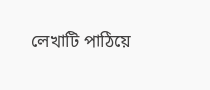লেখাটি পাঠিয়ে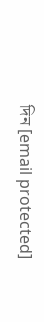দিন [email protected]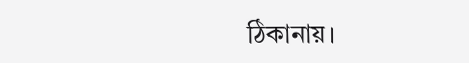ঠিকানায়।